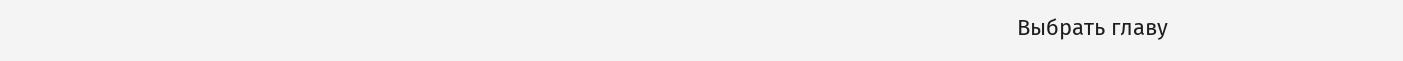Выбрать главу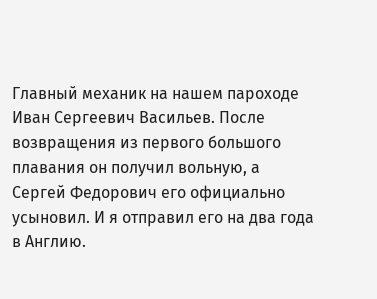Главный механик на нашем пароходе Иван Сергеевич Васильев. После возвращения из первого большого плавания он получил вольную, а Сергей Федорович его официально усыновил. И я отправил его на два года в Англию.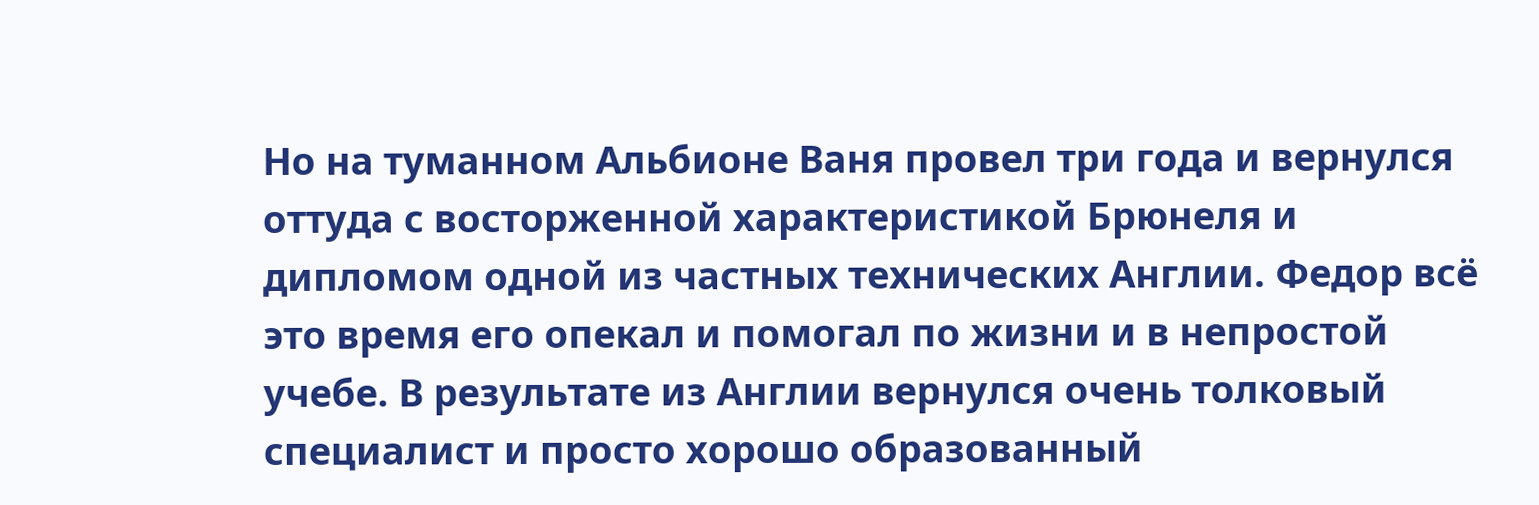Но на туманном Альбионе Ваня провел три года и вернулся оттуда с восторженной характеристикой Брюнеля и дипломом одной из частных технических Англии. Федор всё это время его опекал и помогал по жизни и в непростой учебе. В результате из Англии вернулся очень толковый специалист и просто хорошо образованный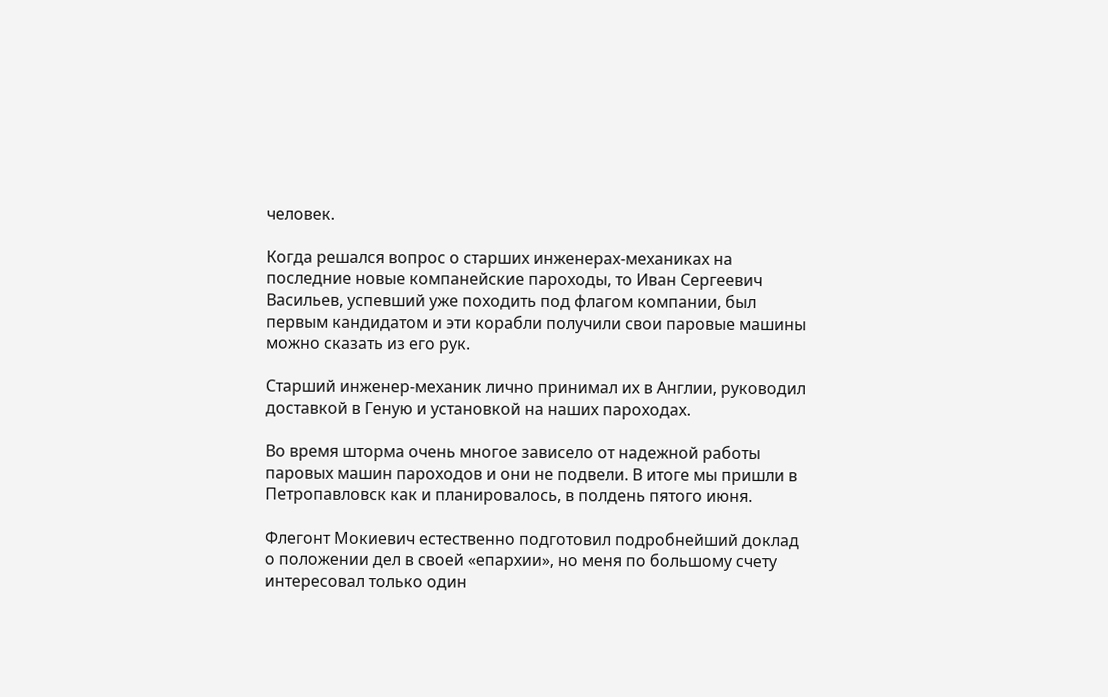человек.

Когда решался вопрос о старших инженерах-механиках на последние новые компанейские пароходы, то Иван Сергеевич Васильев, успевший уже походить под флагом компании, был первым кандидатом и эти корабли получили свои паровые машины можно сказать из его рук.

Старший инженер-механик лично принимал их в Англии, руководил доставкой в Геную и установкой на наших пароходах.

Во время шторма очень многое зависело от надежной работы паровых машин пароходов и они не подвели. В итоге мы пришли в Петропавловск как и планировалось, в полдень пятого июня.

Флегонт Мокиевич естественно подготовил подробнейший доклад о положении дел в своей «епархии», но меня по большому счету интересовал только один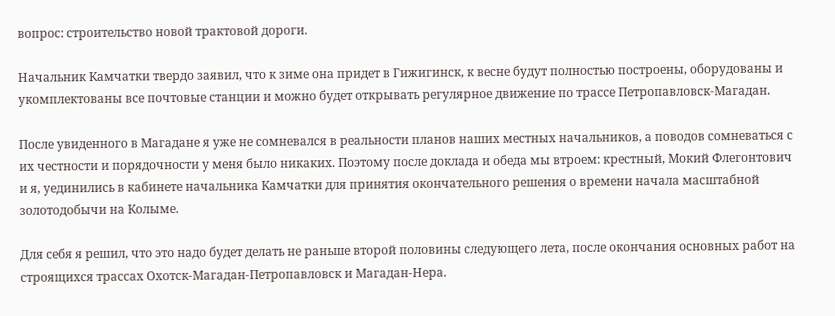вопрос: строительство новой трактовой дороги.

Начальник Камчатки твердо заявил, что к зиме она придет в Гижигинск, к весне будут полностью построены, оборудованы и укомплектованы все почтовые станции и можно будет открывать регулярное движение по трассе Петропавловск-Магадан.

После увиденного в Магадане я уже не сомневался в реальности планов наших местных начальников, а поводов сомневаться с их честности и порядочности у меня было никаких. Поэтому после доклада и обеда мы втроем: крестный, Мокий Флегонтович и я, уединились в кабинете начальника Камчатки для принятия окончательного решения о времени начала масштабной золотодобычи на Колыме.

Для себя я решил, что это надо будет делать не раньше второй половины следующего лета, после окончания основных работ на строящихся трассах Охотск-Магадан-Петропавловск и Магадан-Нера.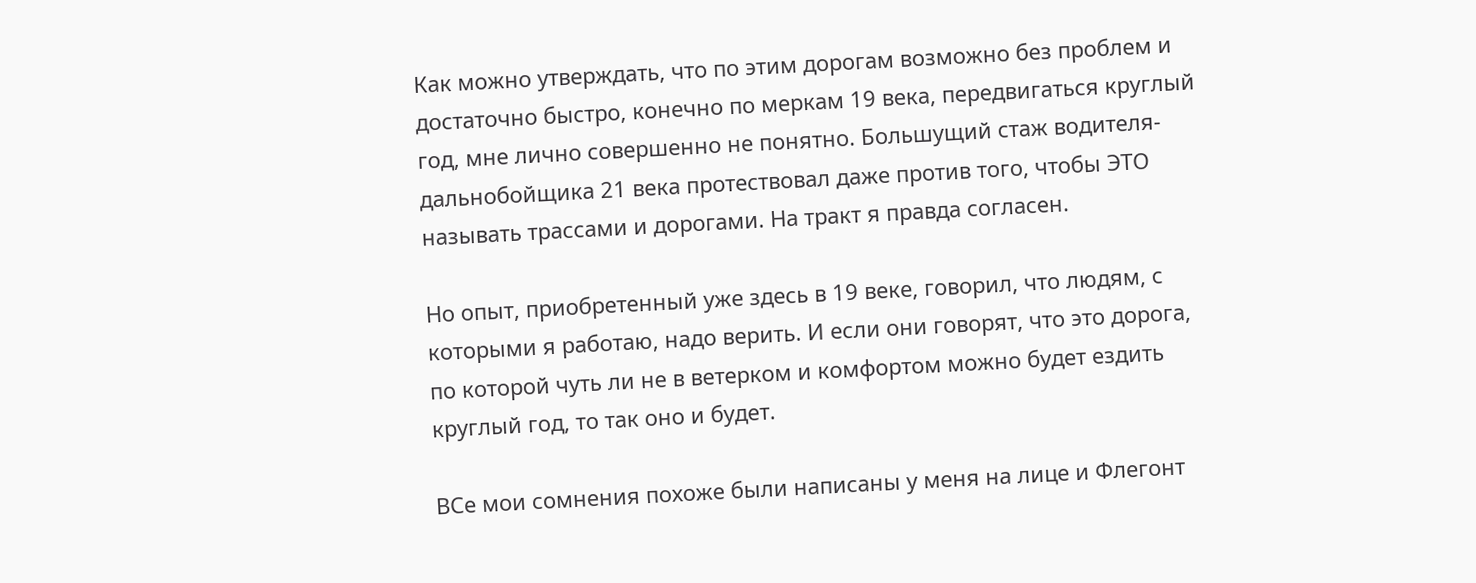Как можно утверждать, что по этим дорогам возможно без проблем и достаточно быстро, конечно по меркам 19 века, передвигаться круглый год, мне лично совершенно не понятно. Большущий стаж водителя-дальнобойщика 21 века протествовал даже против того, чтобы ЭТО называть трассами и дорогами. На тракт я правда согласен.

Но опыт, приобретенный уже здесь в 19 веке, говорил, что людям, с которыми я работаю, надо верить. И если они говорят, что это дорога, по которой чуть ли не в ветерком и комфортом можно будет ездить круглый год, то так оно и будет.

ВСе мои сомнения похоже были написаны у меня на лице и Флегонт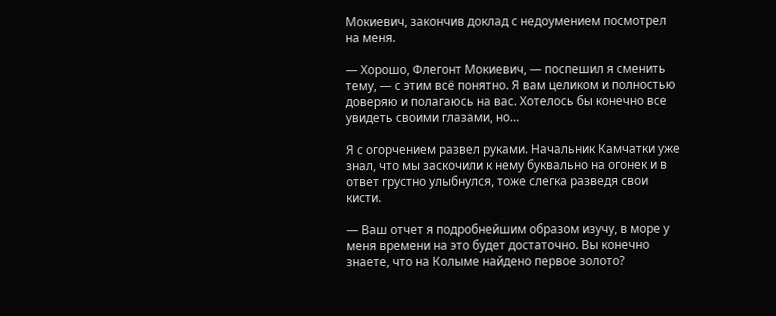Мокиевич, закончив доклад с недоумением посмотрел на меня.

— Хорошо, Флегонт Мокиевич, — поспешил я сменить тему, — с этим всё понятно. Я вам целиком и полностью доверяю и полагаюсь на вас. Хотелось бы конечно все увидеть своими глазами, но…

Я с огорчением развел руками. Начальник Камчатки уже знал, что мы заскочили к нему буквально на огонек и в ответ грустно улыбнулся, тоже слегка разведя свои кисти.

— Ваш отчет я подробнейшим образом изучу, в море у меня времени на это будет достаточно. Вы конечно знаете, что на Колыме найдено первое золото?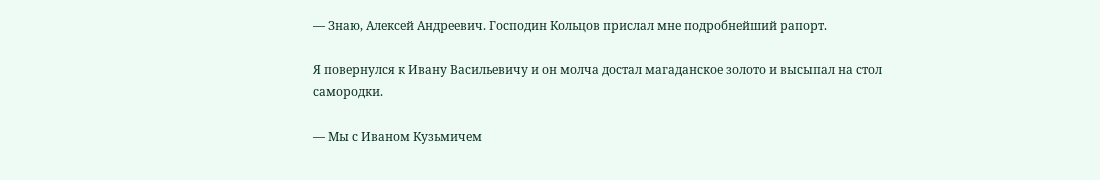— Знаю, Алексей Андреевич. Господин Кольцов прислал мне подробнейший рапорт.

Я повернулся к Ивану Васильевичу и он молча достал магаданское золото и высыпал на стол самородки.

— Мы с Иваном Кузьмичем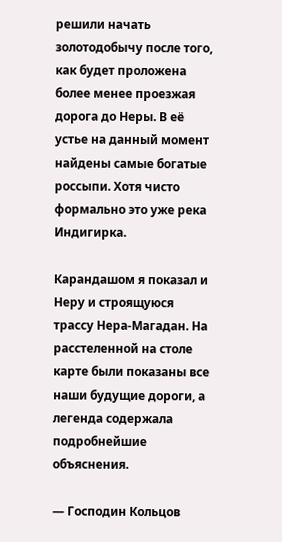решили начать золотодобычу после того, как будет проложена более менее проезжая дорога до Неры. В её устье на данный момент найдены самые богатые россыпи. Хотя чисто формально это уже река Индигирка.

Карандашом я показал и Неру и строящуюся трассу Нера-Магадан. На расстеленной на столе карте были показаны все наши будущие дороги, а легенда содержала подробнейшие объяснения.

— Господин Кольцов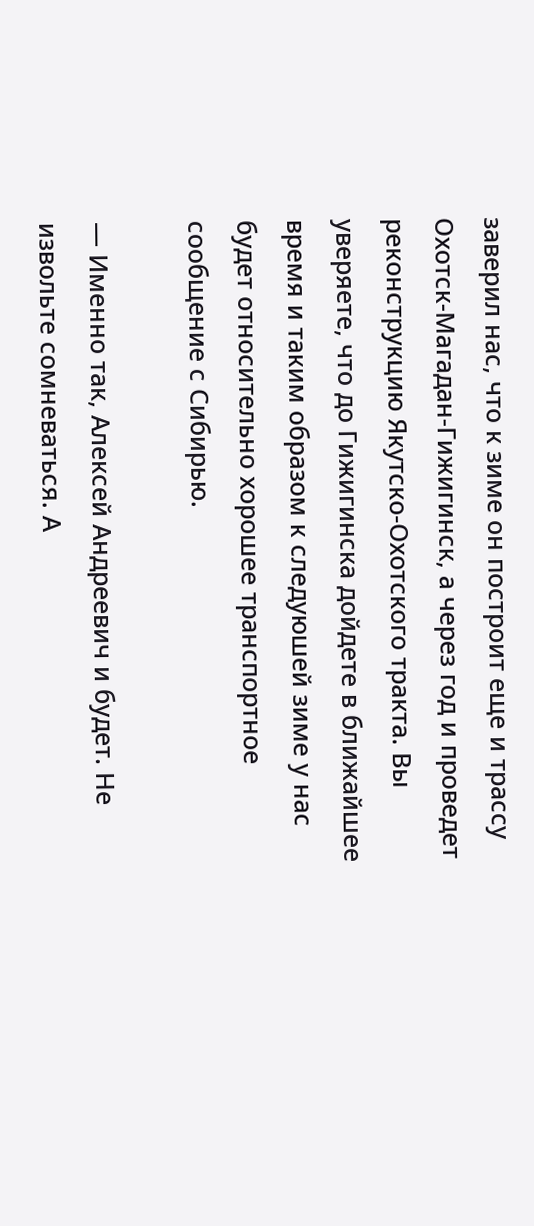заверил нас, что к зиме он построит еще и трассу Охотск-Магадан-Гижигинск, а через год и проведет реконструкцию Якутско-Охотского тракта. Вы уверяете, что до Гижигинска дойдете в ближайшее время и таким образом к следуюшей зиме у нас будет относительно хорошее транспортное сообщение с Сибирью.

— Именно так, Алексей Андреевич и будет. Не извольте сомневаться. А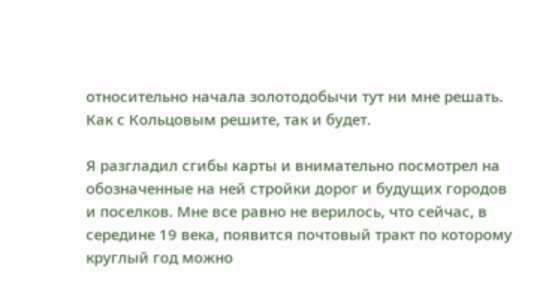относительно начала золотодобычи тут ни мне решать. Как с Кольцовым решите, так и будет.

Я разгладил сгибы карты и внимательно посмотрел на обозначенные на ней стройки дорог и будущих городов и поселков. Мне все равно не верилось, что сейчас, в середине 19 века, появится почтовый тракт по которому круглый год можно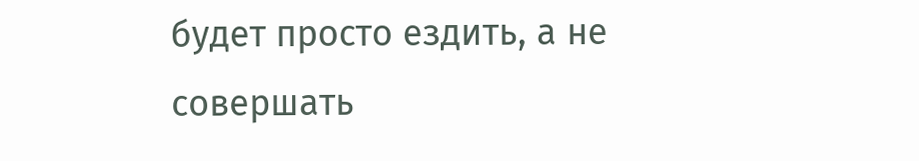будет просто ездить, а не совершать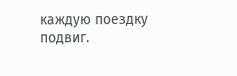каждую поездку подвиг.